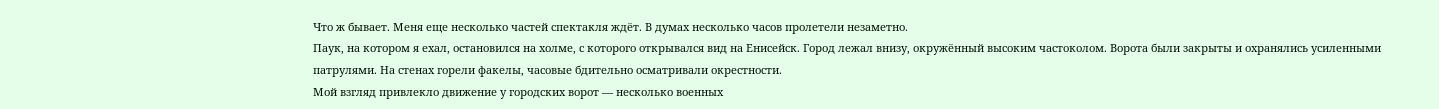Что ж бывает. Меня еще несколько частей спектакля ждёт. В думах несколько часов пролетели незаметно.
Паук, на котором я ехал, остановился на холме, с которого открывался вид на Енисейск. Город лежал внизу, окружённый высоким частоколом. Ворота были закрыты и охранялись усиленными патрулями. На стенах горели факелы, часовые бдительно осматривали окрестности.
Мой взгляд привлекло движение у городских ворот — несколько военных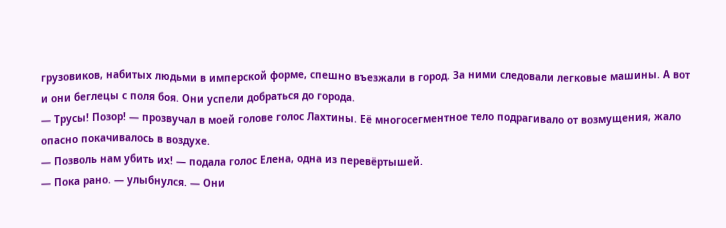грузовиков, набитых людьми в имперской форме, спешно въезжали в город. За ними следовали легковые машины. А вот и они беглецы с поля боя. Они успели добраться до города.
— Трусы! Позор! — прозвучал в моей голове голос Лахтины. Её многосегментное тело подрагивало от возмущения, жало опасно покачивалось в воздухе.
— Позволь нам убить их! — подала голос Елена, одна из перевёртышей.
— Пока рано. — улыбнулся. — Они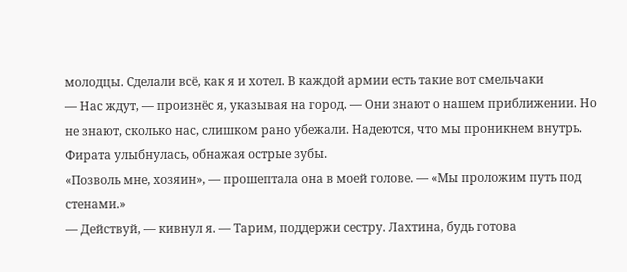молодцы. Сделали всё, как я и хотел. В каждой армии есть такие вот смельчаки
— Нас ждут, — произнёс я, указывая на город. — Они знают о нашем приближении. Но не знают, сколько нас, слишком рано убежали. Надеются, что мы проникнем внутрь.
Фирата улыбнулась, обнажая острые зубы.
«Позволь мне, хозяин», — прошептала она в моей голове. — «Мы проложим путь под стенами.»
— Действуй, — кивнул я. — Тарим, поддержи сестру. Лахтина, будь готова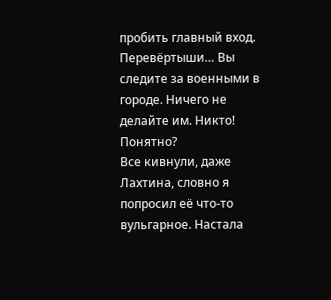пробить главный вход. Перевёртыши… Вы следите за военными в городе. Ничего не делайте им. Никто! Понятно?
Все кивнули, даже Лахтина, словно я попросил её что-то вульгарное. Настала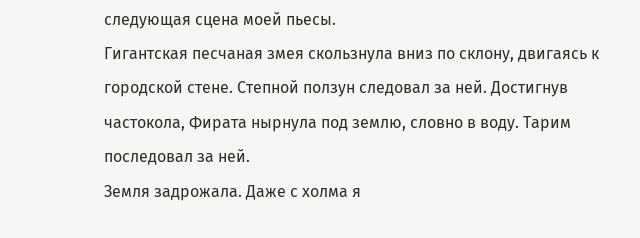следующая сцена моей пьесы.
Гигантская песчаная змея скользнула вниз по склону, двигаясь к городской стене. Степной ползун следовал за ней. Достигнув частокола, Фирата нырнула под землю, словно в воду. Тарим последовал за ней.
Земля задрожала. Даже с холма я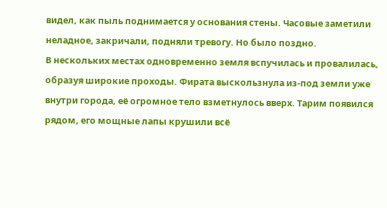видел, как пыль поднимается у основания стены. Часовые заметили неладное, закричали, подняли тревогу. Но было поздно.
В нескольких местах одновременно земля вспучилась и провалилась, образуя широкие проходы. Фирата выскользнула из-под земли уже внутри города, её огромное тело взметнулось вверх. Тарим появился рядом, его мощные лапы крушили всё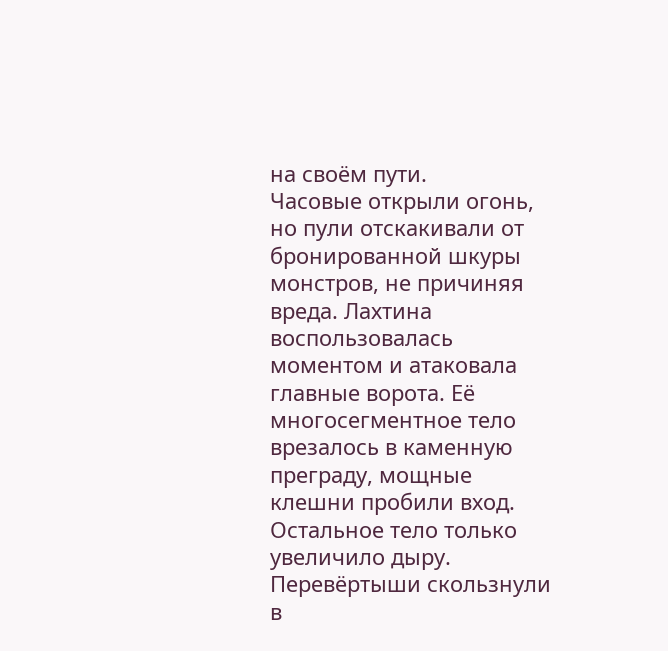на своём пути.
Часовые открыли огонь, но пули отскакивали от бронированной шкуры монстров, не причиняя вреда. Лахтина воспользовалась моментом и атаковала главные ворота. Её многосегментное тело врезалось в каменную преграду, мощные клешни пробили вход. Остальное тело только увеличило дыру.
Перевёртыши скользнули в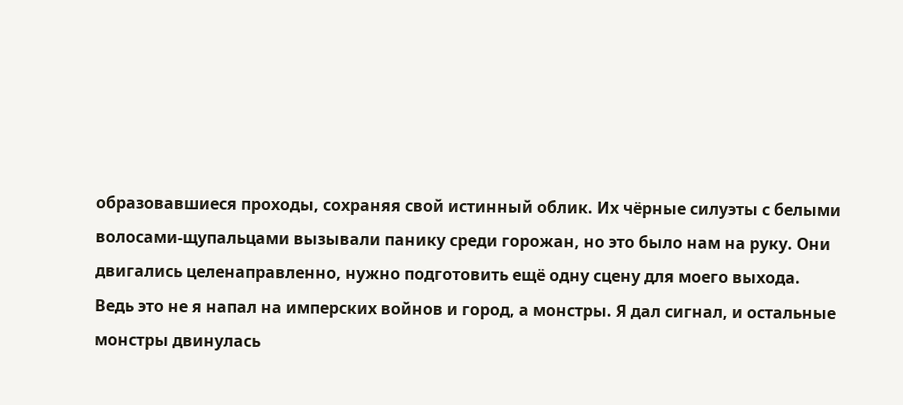образовавшиеся проходы, сохраняя свой истинный облик. Их чёрные силуэты с белыми волосами-щупальцами вызывали панику среди горожан, но это было нам на руку. Они двигались целенаправленно, нужно подготовить ещё одну сцену для моего выхода.
Ведь это не я напал на имперских войнов и город, а монстры. Я дал сигнал, и остальные монстры двинулась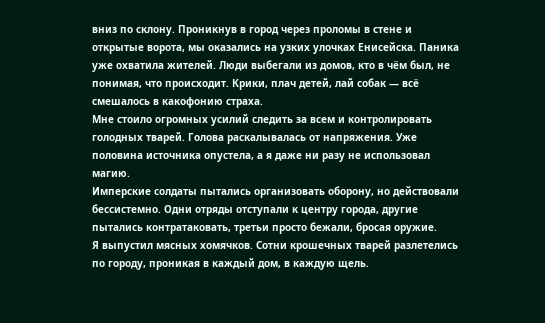вниз по склону. Проникнув в город через проломы в стене и открытые ворота, мы оказались на узких улочках Енисейска. Паника уже охватила жителей. Люди выбегали из домов, кто в чём был, не понимая, что происходит. Крики, плач детей, лай собак — всё смешалось в какофонию страха.
Мне стоило огромных усилий следить за всем и контролировать голодных тварей. Голова раскалывалась от напряжения. Уже половина источника опустела, а я даже ни разу не использовал магию.
Имперские солдаты пытались организовать оборону, но действовали бессистемно. Одни отряды отступали к центру города, другие пытались контратаковать, третьи просто бежали, бросая оружие.
Я выпустил мясных хомячков. Сотни крошечных тварей разлетелись по городу, проникая в каждый дом, в каждую щель.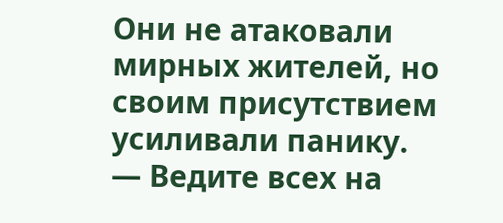Они не атаковали мирных жителей, но своим присутствием усиливали панику.
— Ведите всех на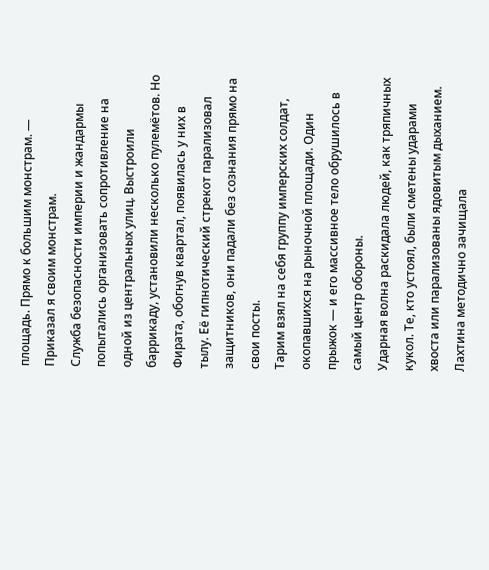площадь. Прямо к большим монстрам. — Приказал я своим монстрам.
Служба безопасности империи и жандармы попытались организовать сопротивление на одной из центральных улиц. Выстроили баррикаду, установили несколько пулемётов. Но Фирата, обогнув квартал, появилась у них в тылу. Её гипнотический стрекот парализовал защитников, они падали без сознания прямо на свои посты.
Тарим взял на себя группу имперских солдат, окопавшихся на рыночной площади. Один прыжок — и его массивное тело обрушилось в самый центр обороны.
Ударная волна раскидала людей, как тряпичных кукол. Те, кто устоял, были сметены ударами хвоста или парализованы ядовитым дыханием.
Лахтина методично зачищала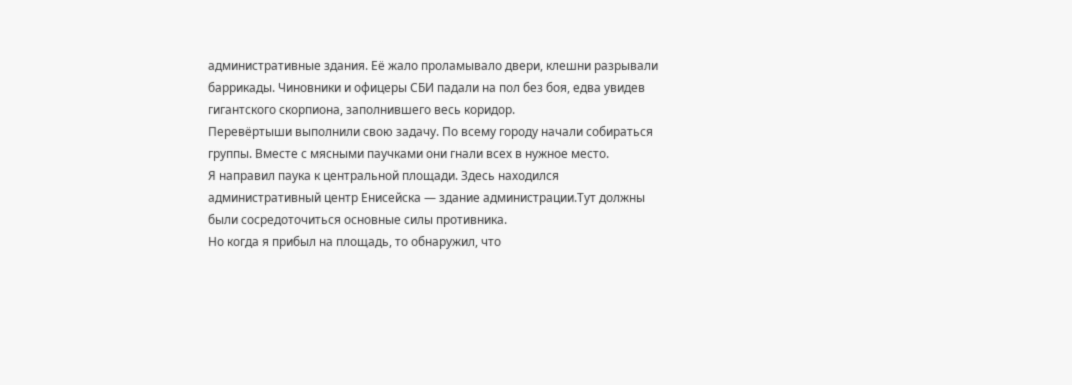административные здания. Её жало проламывало двери, клешни разрывали баррикады. Чиновники и офицеры СБИ падали на пол без боя, едва увидев гигантского скорпиона, заполнившего весь коридор.
Перевёртыши выполнили свою задачу. По всему городу начали собираться группы. Вместе с мясными паучками они гнали всех в нужное место.
Я направил паука к центральной площади. Здесь находился административный центр Енисейска — здание администрации.Тут должны были сосредоточиться основные силы противника.
Но когда я прибыл на площадь, то обнаружил, что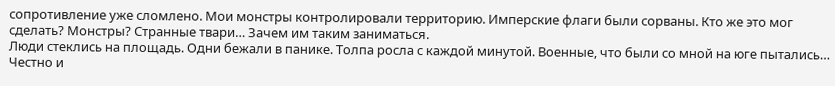сопротивление уже сломлено. Мои монстры контролировали территорию. Имперские флаги были сорваны. Кто же это мог сделать? Монстры? Странные твари… Зачем им таким заниматься.
Люди стеклись на площадь. Одни бежали в панике. Толпа росла с каждой минутой. Военные, что были со мной на юге пытались… Честно и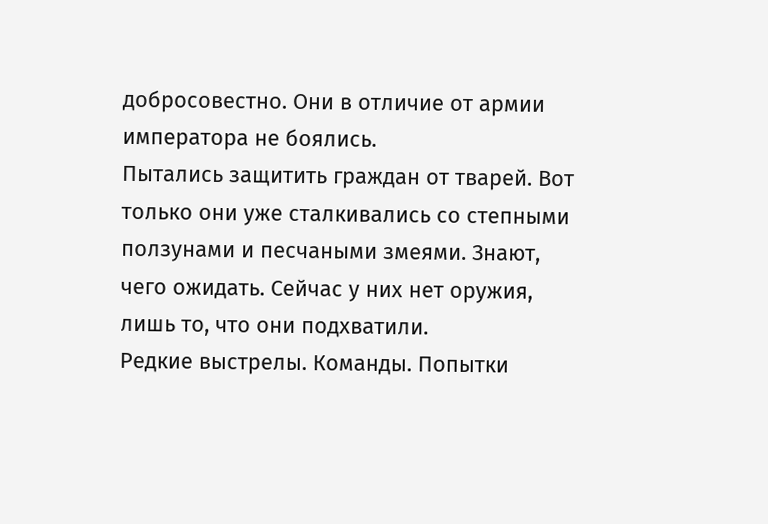добросовестно. Они в отличие от армии императора не боялись.
Пытались защитить граждан от тварей. Вот только они уже сталкивались со степными ползунами и песчаными змеями. Знают, чего ожидать. Сейчас у них нет оружия, лишь то, что они подхватили.
Редкие выстрелы. Команды. Попытки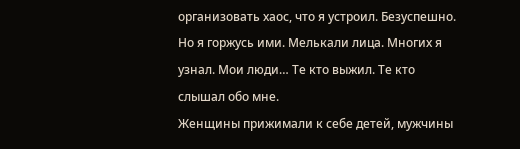организовать хаос, что я устроил. Безуспешно. Но я горжусь ими. Мелькали лица. Многих я узнал. Мои люди… Те кто выжил. Те кто слышал обо мне.
Женщины прижимали к себе детей, мужчины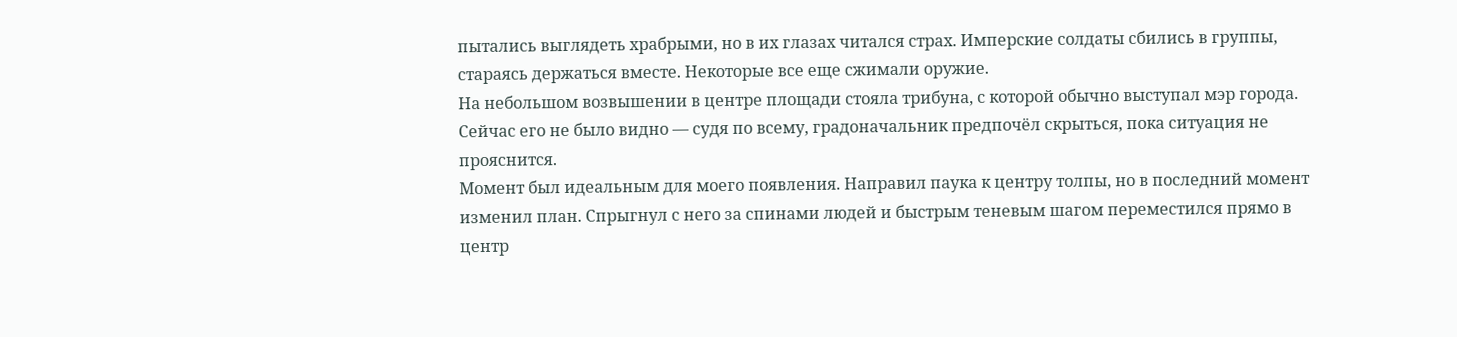пытались выглядеть храбрыми, но в их глазах читался страх. Имперские солдаты сбились в группы, стараясь держаться вместе. Некоторые все еще сжимали оружие.
На небольшом возвышении в центре площади стояла трибуна, с которой обычно выступал мэр города. Сейчас его не было видно — судя по всему, градоначальник предпочёл скрыться, пока ситуация не прояснится.
Момент был идеальным для моего появления. Направил паука к центру толпы, но в последний момент изменил план. Спрыгнул с него за спинами людей и быстрым теневым шагом переместился прямо в центр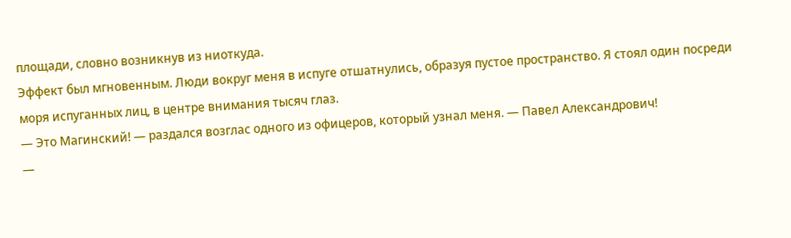площади, словно возникнув из ниоткуда.
Эффект был мгновенным. Люди вокруг меня в испуге отшатнулись, образуя пустое пространство. Я стоял один посреди моря испуганных лиц, в центре внимания тысяч глаз.
— Это Магинский! — раздался возглас одного из офицеров, который узнал меня. — Павел Александрович!
—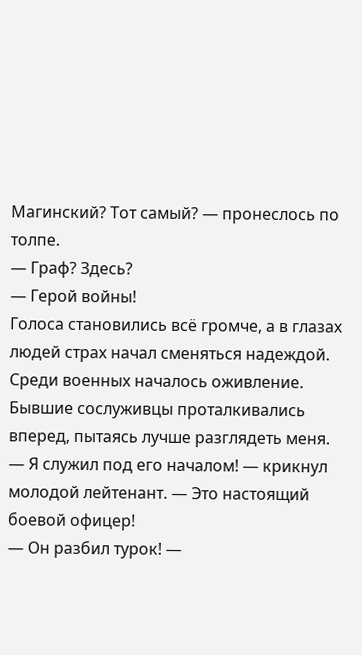Магинский? Тот самый? — пронеслось по толпе.
— Граф? Здесь?
— Герой войны!
Голоса становились всё громче, а в глазах людей страх начал сменяться надеждой.
Среди военных началось оживление. Бывшие сослуживцы проталкивались вперед, пытаясь лучше разглядеть меня.
— Я служил под его началом! — крикнул молодой лейтенант. — Это настоящий боевой офицер!
— Он разбил турок! —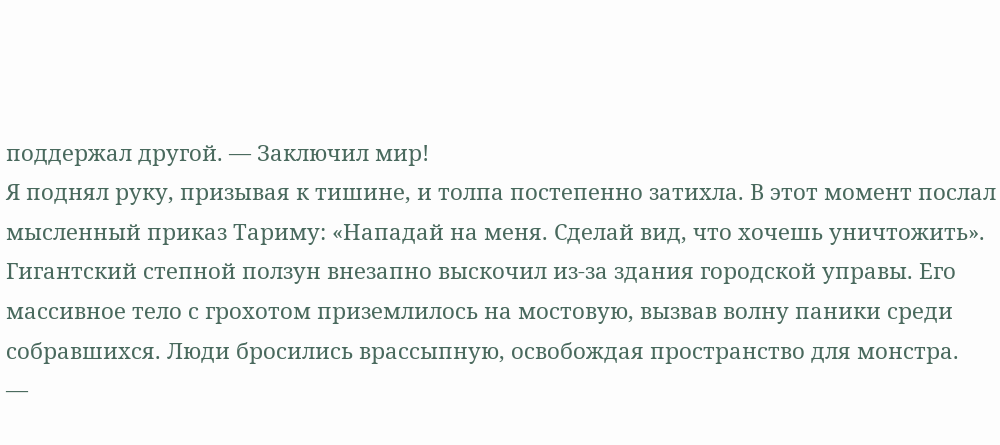поддержал другой. — Заключил мир!
Я поднял руку, призывая к тишине, и толпа постепенно затихла. В этот момент послал мысленный приказ Тариму: «Нападай на меня. Сделай вид, что хочешь уничтожить».
Гигантский степной ползун внезапно выскочил из-за здания городской управы. Его массивное тело с грохотом приземлилось на мостовую, вызвав волну паники среди собравшихся. Люди бросились врассыпную, освобождая пространство для монстра.
—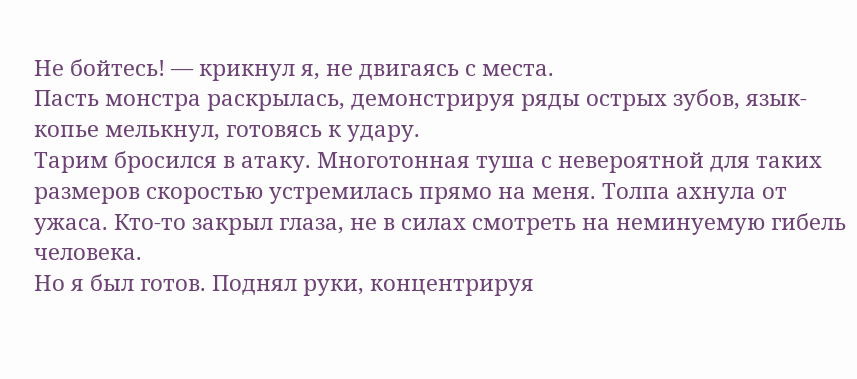Не бойтесь! — крикнул я, не двигаясь с места.
Пасть монстра раскрылась, демонстрируя ряды острых зубов, язык-копье мелькнул, готовясь к удару.
Тарим бросился в атаку. Многотонная туша с невероятной для таких размеров скоростью устремилась прямо на меня. Толпа ахнула от ужаса. Кто-то закрыл глаза, не в силах смотреть на неминуемую гибель человека.
Но я был готов. Поднял руки, концентрируя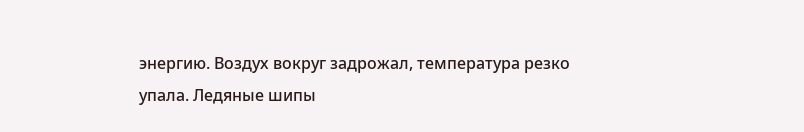энергию. Воздух вокруг задрожал, температура резко упала. Ледяные шипы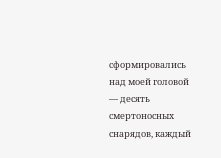сформировались над моей головой — десять смертоносных снарядов, каждый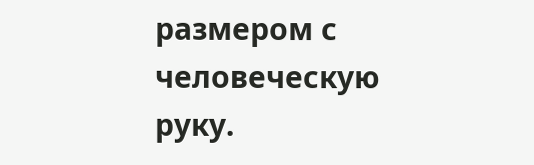размером с человеческую руку.